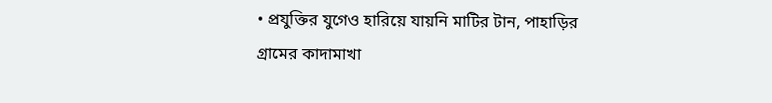• প্রযুক্তির যুগেও হারিয়ে যায়নি মাটির টান, পাহাড়ির গ্রামের কাদামাখা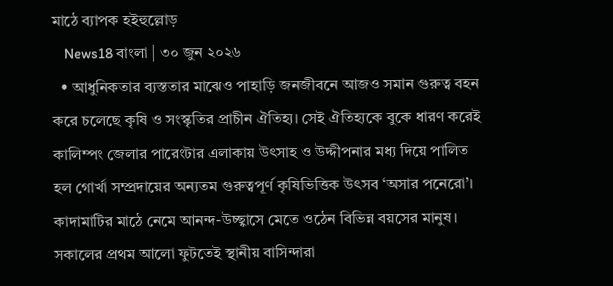মাঠে ব্যাপক হইহুল্লোড়
    News18 বাংলা | ৩০ জুন ২০২৬
  • আধুনিকতার ব্যস্ততার মাঝেও পাহাড়ি জনজীবনে আজও সমান গুরুত্ব বহন করে চলেছে কৃষি ও সংস্কৃতির প্রাচীন ঐতিহ্য। সেই ঐতিহ্যকে বুকে ধারণ করেই কালিম্পং জেলার পারেংটার এলাকায় উৎসাহ ও উদ্দীপনার মধ্য দিয়ে পালিত হল গোর্খা সম্প্রদায়ের অন্যতম গুরুত্বপূর্ণ কৃষিভিত্তিক উৎসব ‘অসার পনেরো’। কাদামাটির মাঠে নেমে আনন্দ-উচ্ছ্বাসে মেতে ওঠেন বিভিন্ন বয়সের মানুষ। সকালের প্রথম আলো ফুটতেই স্থানীয় বাসিন্দারা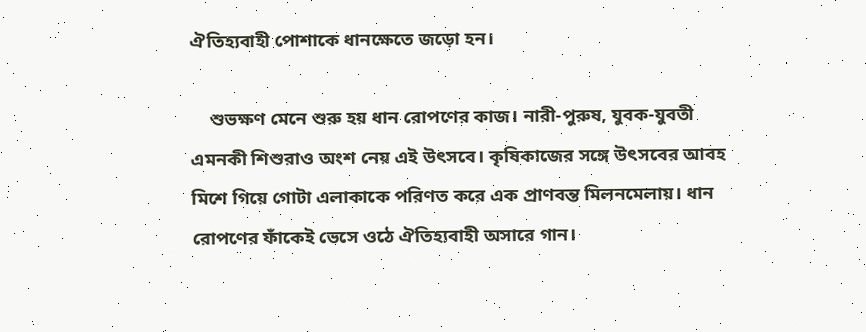ঐতিহ্যবাহী পোশাকে ধানক্ষেতে জড়ো হন।

    শুভক্ষণ মেনে শুরু হয় ধান রোপণের কাজ। নারী-পুরুষ, যুবক-যুবতী এমনকী শিশুরাও অংশ নেয় এই উৎসবে। কৃষিকাজের সঙ্গে উৎসবের আবহ মিশে গিয়ে গোটা এলাকাকে পরিণত করে এক প্রাণবন্ত মিলনমেলায়। ধান রোপণের ফাঁকেই ভেসে ওঠে ঐতিহ্যবাহী অসারে গান।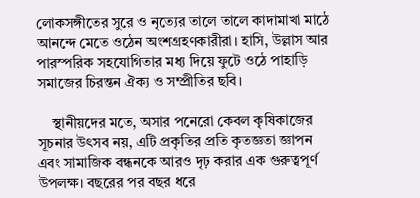লোকসঙ্গীতের সুরে ও নৃত্যের তালে তালে কাদামাখা মাঠে আনন্দে মেতে ওঠেন অংশগ্রহণকারীরা। হাসি, উল্লাস আর পারস্পরিক সহযোগিতার মধ্য দিয়ে ফুটে ওঠে পাহাড়ি সমাজের চিরন্তন ঐক্য ও সম্প্রীতির ছবি।

    স্থানীয়দের মতে, অসার পনেরো কেবল কৃষিকাজের সূচনার উৎসব নয়, এটি প্রকৃতির প্রতি কৃতজ্ঞতা জ্ঞাপন এবং সামাজিক বন্ধনকে আরও দৃঢ় করার এক গুরুত্বপূর্ণ উপলক্ষ। বছরের পর বছর ধরে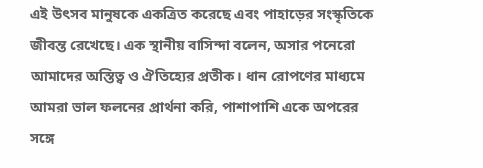এই উৎসব মানুষকে একত্রিত করেছে এবং পাহাড়ের সংস্কৃতিকে জীবন্ত রেখেছে। এক স্থানীয় বাসিন্দা বলেন, অসার পনেরো আমাদের অস্তিত্ব ও ঐতিহ্যের প্রতীক। ধান রোপণের মাধ্যমে আমরা ভাল ফলনের প্রার্থনা করি, পাশাপাশি একে অপরের সঙ্গে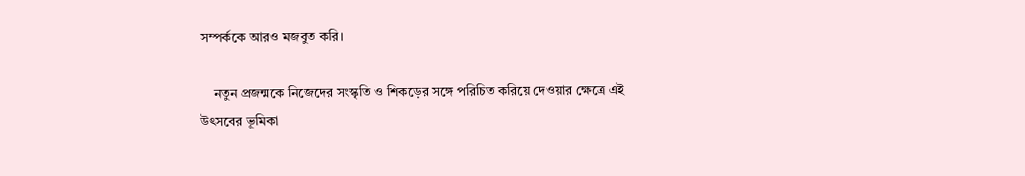সম্পর্ককে আরও মজবুত করি।

    নতুন প্রজন্মকে নিজেদের সংস্কৃতি ও শিকড়ের সঙ্গে পরিচিত করিয়ে দেওয়ার ক্ষেত্রে এই উৎসবের ভূমিকা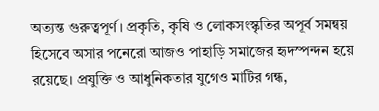অত্যন্ত গুরুত্বপূর্ণ। প্রকৃতি, কৃষি ও লোকসংস্কৃতির অপূর্ব সমন্বয় হিসেবে অসার পনেরো আজও পাহাড়ি সমাজের হৃদস্পন্দন হয়ে রয়েছে। প্রযুক্তি ও আধুনিকতার যুগেও মাটির গন্ধ,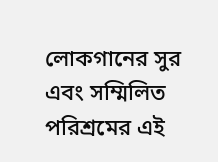লোকগানের সুর এবং সম্মিলিত পরিশ্রমের এই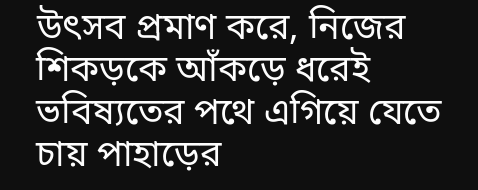উৎসব প্রমাণ করে, নিজের শিকড়কে আঁকড়ে ধরেই ভবিষ্যতের পথে এগিয়ে যেতে চায় পাহাড়ের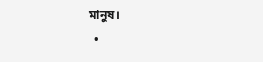মানুষ।
  •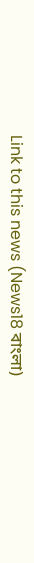Link to this news (News18 বাংলা)